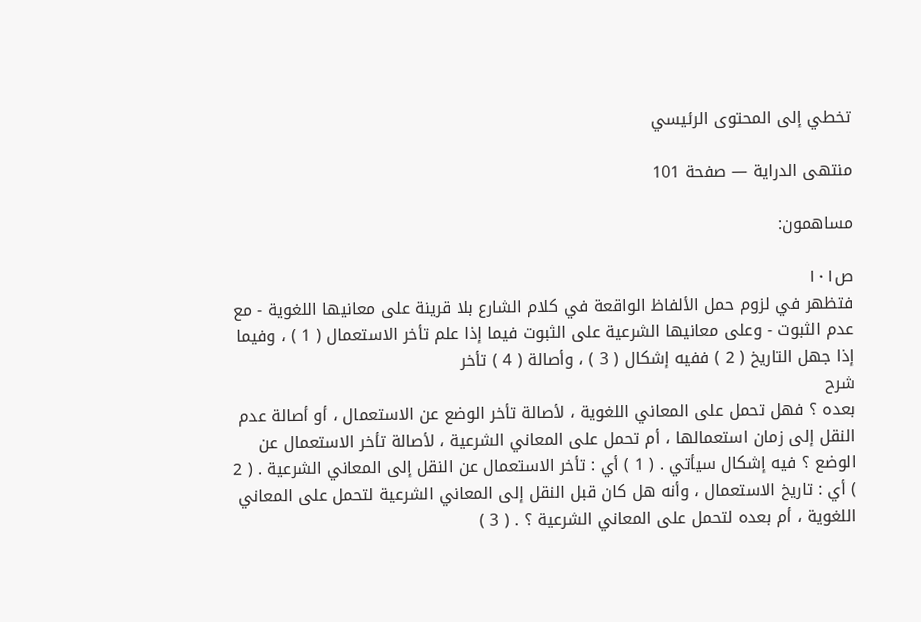تخطي إلى المحتوى الرئيسي

منتهى الدراية — صفحة 101

مساهمون:

ص١٠١
فتظهر في لزوم حمل الألفاظ الواقعة في كلام الشارع بلا قرينة على معانيها اللغوية - مع عدم الثبوت - وعلى معانيها الشرعية على الثبوت فيما إذا علم تأخر الاستعمال ( 1 ) ، وفيما إذا جهل التاريخ ( 2 ) ففيه إشكال ( 3 ) ، وأصالة ( 4 ) تأخر
شرح
بعده ؟ فهل تحمل على المعاني اللغوية ، لأصالة تأخر الوضع عن الاستعمال ، أو أصالة عدم النقل إلى زمان استعمالها ، أم تحمل على المعاني الشرعية ، لأصالة تأخر الاستعمال عن الوضع ؟ فيه إشكال سيأتي . ( 1 ) أي : تأخر الاستعمال عن النقل إلى المعاني الشرعية . ( 2 ) أي : تاريخ الاستعمال ، وأنه هل كان قبل النقل إلى المعاني الشرعية لتحمل على المعاني اللغوية ، أم بعده لتحمل على المعاني الشرعية ؟ . ( 3 )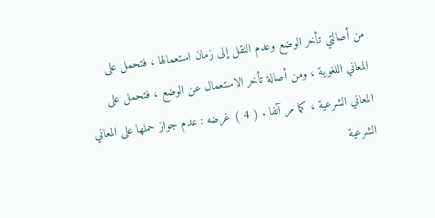من أصالتي تأخر الوضع وعدم النقل إلى زمان استعمالها ، فتحمل على المعاني اللغوية ، ومن أصالة تأخر الاستعمال عن الوضع ، فتحمل على المعاني الشرعية ، كما مر آنفا . ( 4 ) غرضه : عدم جواز حملها على المعاني الشرعية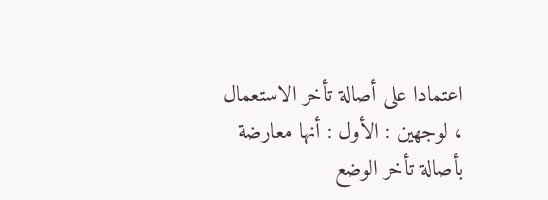اعتمادا على أصالة تأخر الاستعمال ، لوجهين : الأول : أنها معارضة بأصالة تأخر الوضع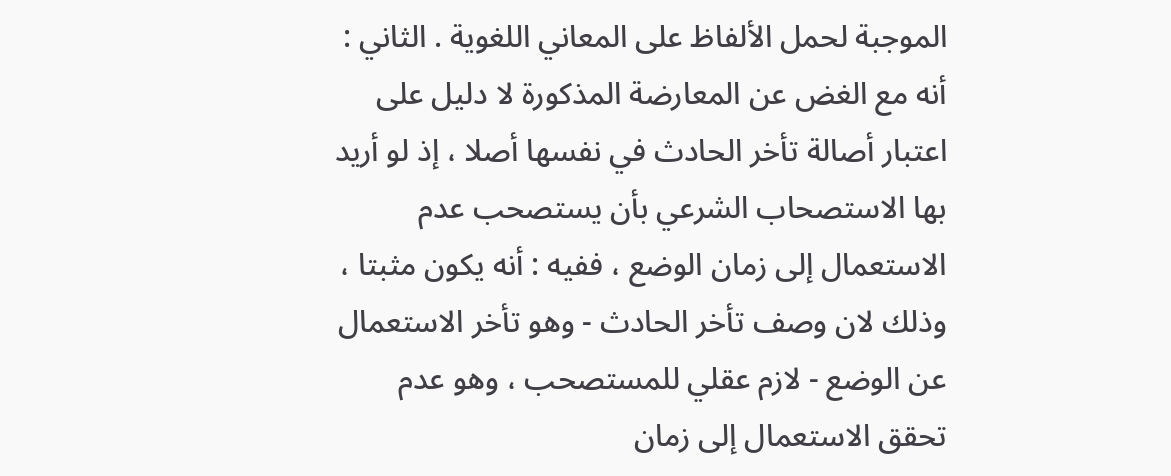الموجبة لحمل الألفاظ على المعاني اللغوية . الثاني : أنه مع الغض عن المعارضة المذكورة لا دليل على اعتبار أصالة تأخر الحادث في نفسها أصلا ، إذ لو أريد بها الاستصحاب الشرعي بأن يستصحب عدم الاستعمال إلى زمان الوضع ، ففيه : أنه يكون مثبتا ، وذلك لان وصف تأخر الحادث - وهو تأخر الاستعمال عن الوضع - لازم عقلي للمستصحب ، وهو عدم تحقق الاستعمال إلى زمان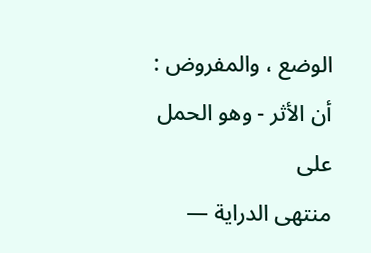الوضع ، والمفروض : أن الأثر - وهو الحمل على
منتهى الدراية —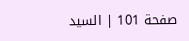صفحة 101 | السيد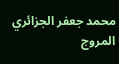محمد جعفر الجزائري المروج